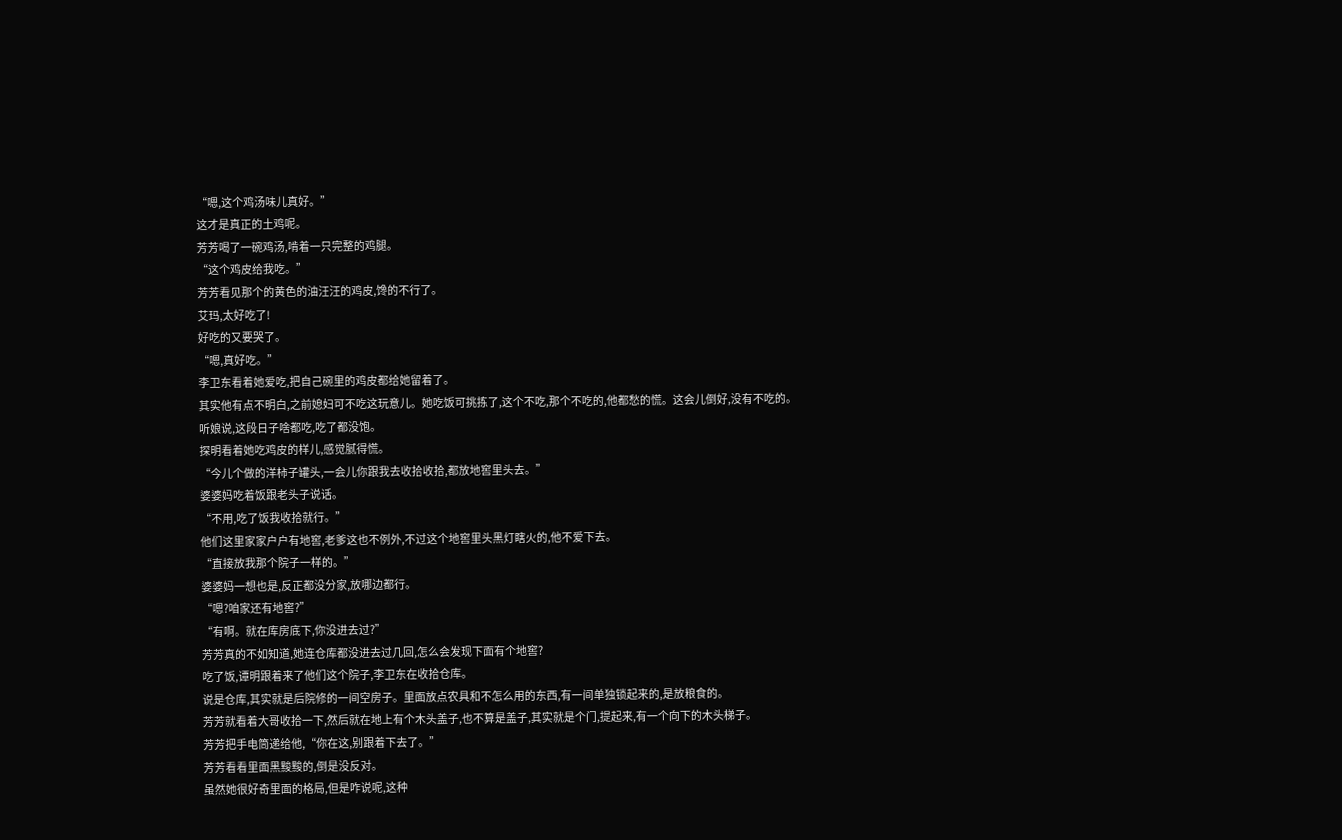“嗯,这个鸡汤味儿真好。”
这才是真正的土鸡呢。
芳芳喝了一碗鸡汤,啃着一只完整的鸡腿。
“这个鸡皮给我吃。”
芳芳看见那个的黄色的油汪汪的鸡皮,馋的不行了。
艾玛,太好吃了!
好吃的又要哭了。
“嗯,真好吃。”
李卫东看着她爱吃,把自己碗里的鸡皮都给她留着了。
其实他有点不明白,之前媳妇可不吃这玩意儿。她吃饭可挑拣了,这个不吃,那个不吃的,他都愁的慌。这会儿倒好,没有不吃的。
听娘说,这段日子啥都吃,吃了都没饱。
探明看着她吃鸡皮的样儿,感觉腻得慌。
“今儿个做的洋柿子罐头,一会儿你跟我去收拾收拾,都放地窖里头去。”
婆婆妈吃着饭跟老头子说话。
“不用,吃了饭我收拾就行。”
他们这里家家户户有地窖,老爹这也不例外,不过这个地窖里头黑灯瞎火的,他不爱下去。
“直接放我那个院子一样的。”
婆婆妈一想也是,反正都没分家,放哪边都行。
“嗯?咱家还有地窖?”
“有啊。就在库房底下,你没进去过?”
芳芳真的不如知道,她连仓库都没进去过几回,怎么会发现下面有个地窖?
吃了饭,谭明跟着来了他们这个院子,李卫东在收拾仓库。
说是仓库,其实就是后院修的一间空房子。里面放点农具和不怎么用的东西,有一间单独锁起来的,是放粮食的。
芳芳就看着大哥收拾一下,然后就在地上有个木头盖子,也不算是盖子,其实就是个门,提起来,有一个向下的木头梯子。
芳芳把手电筒递给他,“你在这,别跟着下去了。”
芳芳看看里面黑黢黢的,倒是没反对。
虽然她很好奇里面的格局,但是咋说呢,这种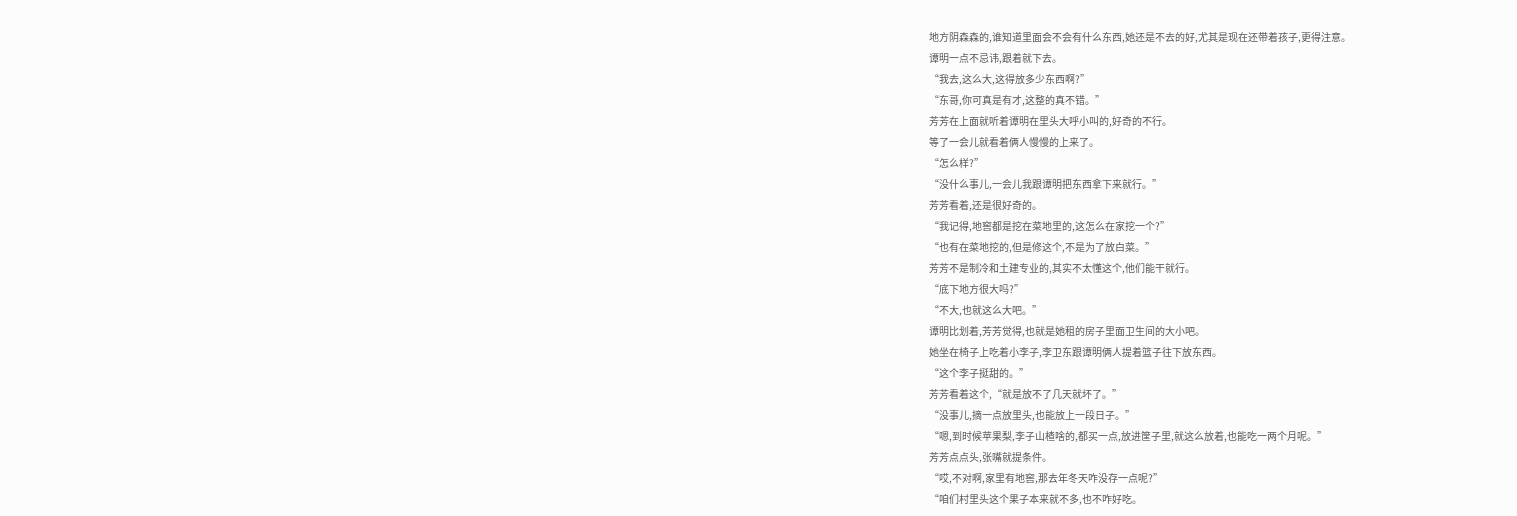地方阴森森的,谁知道里面会不会有什么东西,她还是不去的好,尤其是现在还带着孩子,更得注意。
谭明一点不忌讳,跟着就下去。
“我去,这么大,这得放多少东西啊?”
“东哥,你可真是有才,这整的真不错。”
芳芳在上面就听着谭明在里头大呼小叫的,好奇的不行。
等了一会儿就看着俩人慢慢的上来了。
“怎么样?”
“没什么事儿,一会儿我跟谭明把东西拿下来就行。”
芳芳看着,还是很好奇的。
“我记得,地窖都是挖在菜地里的,这怎么在家挖一个?”
“也有在菜地挖的,但是修这个,不是为了放白菜。”
芳芳不是制冷和土建专业的,其实不太懂这个,他们能干就行。
“底下地方很大吗?”
“不大,也就这么大吧。”
谭明比划着,芳芳觉得,也就是她租的房子里面卫生间的大小吧。
她坐在椅子上吃着小李子,李卫东跟谭明俩人提着篮子往下放东西。
“这个李子挺甜的。”
芳芳看着这个,“就是放不了几天就坏了。”
“没事儿,摘一点放里头,也能放上一段日子。”
“嗯,到时候苹果梨,李子山楂啥的,都买一点,放进筐子里,就这么放着,也能吃一两个月呢。”
芳芳点点头,张嘴就提条件。
“哎,不对啊,家里有地窖,那去年冬天咋没存一点呢?”
“咱们村里头这个果子本来就不多,也不咋好吃。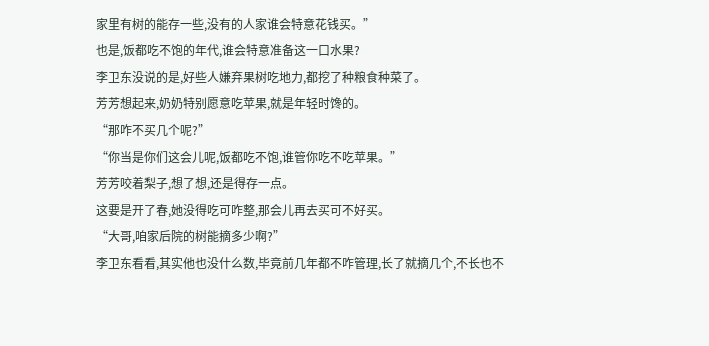家里有树的能存一些,没有的人家谁会特意花钱买。”
也是,饭都吃不饱的年代,谁会特意准备这一口水果?
李卫东没说的是,好些人嫌弃果树吃地力,都挖了种粮食种菜了。
芳芳想起来,奶奶特别愿意吃苹果,就是年轻时馋的。
“那咋不买几个呢?”
“你当是你们这会儿呢,饭都吃不饱,谁管你吃不吃苹果。”
芳芳咬着梨子,想了想,还是得存一点。
这要是开了春,她没得吃可咋整,那会儿再去买可不好买。
“大哥,咱家后院的树能摘多少啊?”
李卫东看看,其实他也没什么数,毕竟前几年都不咋管理,长了就摘几个,不长也不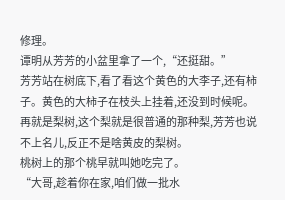修理。
谭明从芳芳的小盆里拿了一个,“还挺甜。”
芳芳站在树底下,看了看这个黄色的大李子,还有柿子。黄色的大柿子在枝头上挂着,还没到时候呢。
再就是梨树,这个梨就是很普通的那种梨,芳芳也说不上名儿,反正不是啥黄皮的梨树。
桃树上的那个桃早就叫她吃完了。
“大哥,趁着你在家,咱们做一批水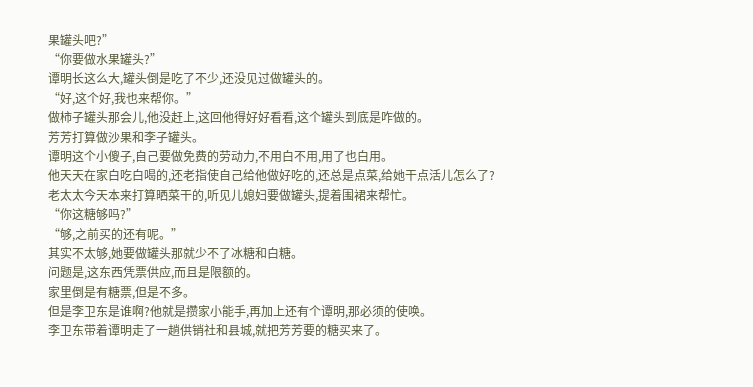果罐头吧?”
“你要做水果罐头?”
谭明长这么大,罐头倒是吃了不少,还没见过做罐头的。
“好,这个好,我也来帮你。”
做柿子罐头那会儿,他没赶上,这回他得好好看看,这个罐头到底是咋做的。
芳芳打算做沙果和李子罐头。
谭明这个小傻子,自己要做免费的劳动力,不用白不用,用了也白用。
他天天在家白吃白喝的,还老指使自己给他做好吃的,还总是点菜,给她干点活儿怎么了?
老太太今天本来打算晒菜干的,听见儿媳妇要做罐头,提着围裙来帮忙。
“你这糖够吗?”
“够,之前买的还有呢。”
其实不太够,她要做罐头那就少不了冰糖和白糖。
问题是,这东西凭票供应,而且是限额的。
家里倒是有糖票,但是不多。
但是李卫东是谁啊?他就是攒家小能手,再加上还有个谭明,那必须的使唤。
李卫东带着谭明走了一趟供销社和县城,就把芳芳要的糖买来了。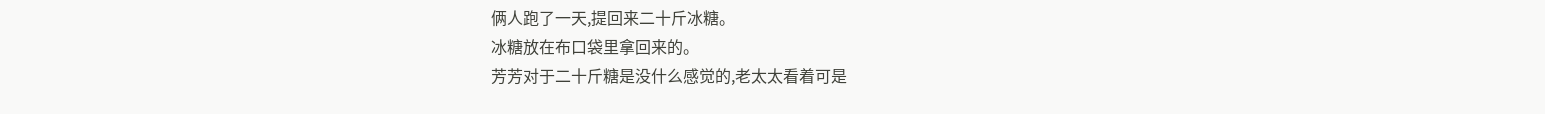俩人跑了一天,提回来二十斤冰糖。
冰糖放在布口袋里拿回来的。
芳芳对于二十斤糖是没什么感觉的,老太太看着可是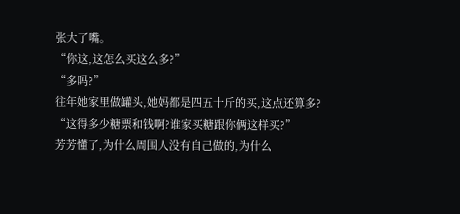张大了嘴。
“你这,这怎么买这么多?”
“多吗?”
往年她家里做罐头,她妈都是四五十斤的买,这点还算多?
“这得多少糖票和钱啊?谁家买糖跟你俩这样买?”
芳芳懂了,为什么周围人没有自己做的,为什么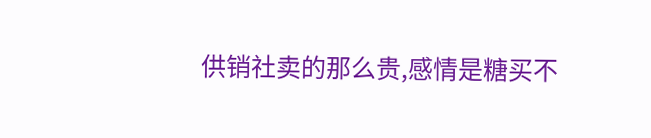供销社卖的那么贵,感情是糖买不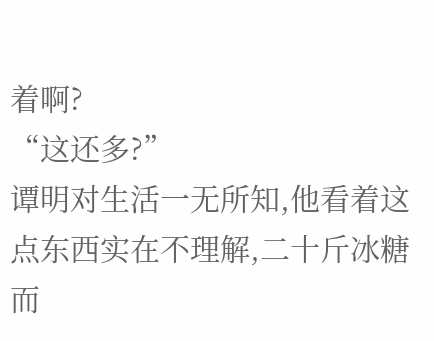着啊?
“这还多?”
谭明对生活一无所知,他看着这点东西实在不理解,二十斤冰糖而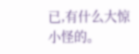已,有什么大惊小怪的。